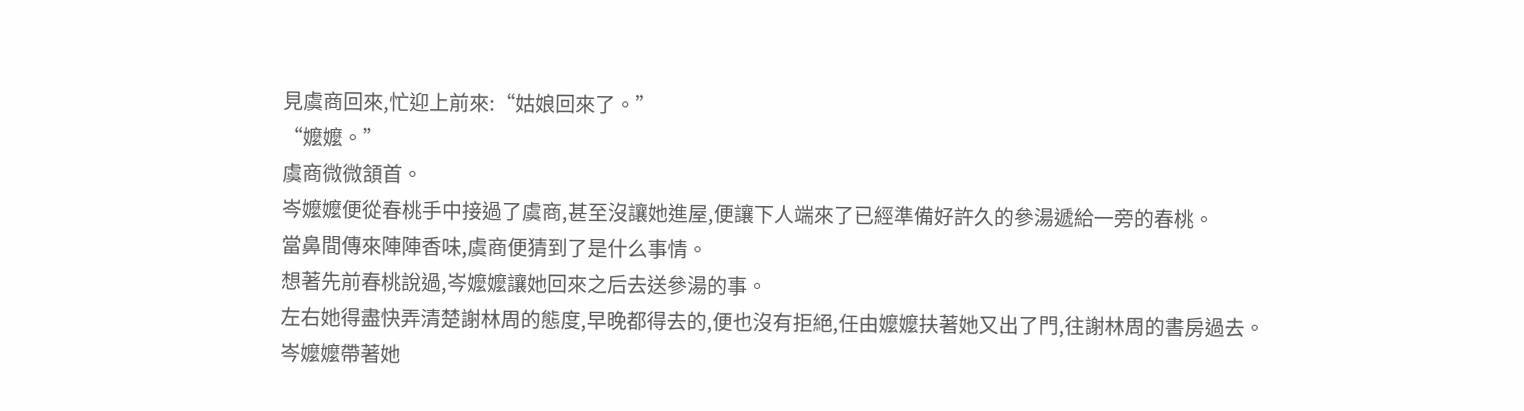見虞商回來,忙迎上前來:“姑娘回來了。”
“嬤嬤。”
虞商微微頷首。
岑嬤嬤便從春桃手中接過了虞商,甚至沒讓她進屋,便讓下人端來了已經準備好許久的參湯遞給一旁的春桃。
當鼻間傳來陣陣香味,虞商便猜到了是什么事情。
想著先前春桃說過,岑嬤嬤讓她回來之后去送參湯的事。
左右她得盡快弄清楚謝林周的態度,早晚都得去的,便也沒有拒絕,任由嬤嬤扶著她又出了門,往謝林周的書房過去。
岑嬤嬤帶著她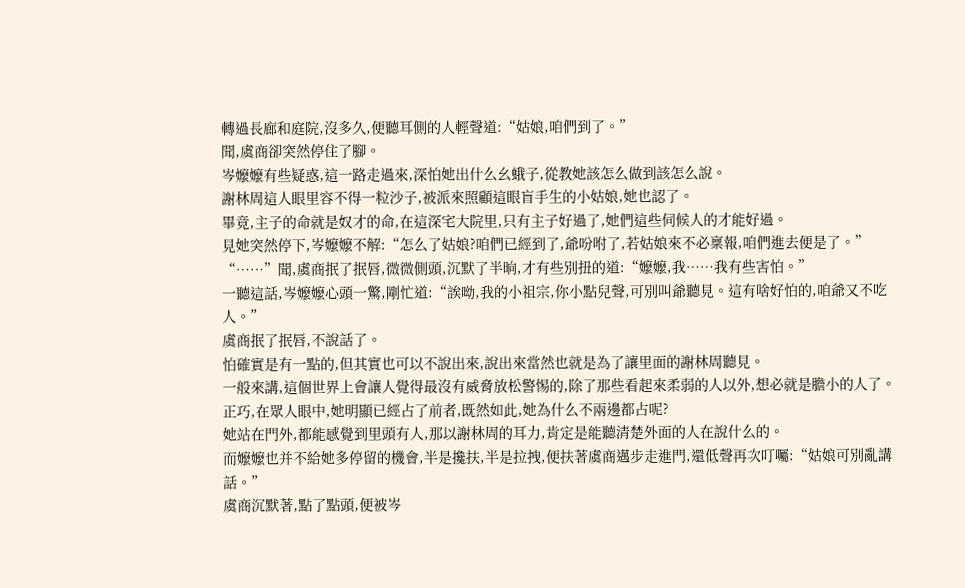轉過長廊和庭院,沒多久,便聽耳側的人輕聲道:“姑娘,咱們到了。”
聞,虞商卻突然停住了腳。
岑嬤嬤有些疑惑,這一路走過來,深怕她出什么幺蛾子,從教她該怎么做到該怎么說。
謝林周這人眼里容不得一粒沙子,被派來照顧這眼盲手生的小姑娘,她也認了。
畢竟,主子的命就是奴才的命,在這深宅大院里,只有主子好過了,她們這些伺候人的才能好過。
見她突然停下,岑嬤嬤不解:“怎么了姑娘?咱們已經到了,爺吩咐了,若姑娘來不必稟報,咱們進去便是了。”
“……”聞,虞商抿了抿唇,微微側頭,沉默了半晌,才有些別扭的道:“嬤嬤,我……我有些害怕。”
一聽這話,岑嬤嬤心頭一驚,剛忙道:“誒呦,我的小祖宗,你小點兒聲,可別叫爺聽見。這有啥好怕的,咱爺又不吃人。”
虞商抿了抿唇,不說話了。
怕確實是有一點的,但其實也可以不說出來,說出來當然也就是為了讓里面的謝林周聽見。
一般來講,這個世界上會讓人覺得最沒有威脅放松警惕的,除了那些看起來柔弱的人以外,想必就是膽小的人了。
正巧,在眾人眼中,她明顯已經占了前者,既然如此,她為什么不兩邊都占呢?
她站在門外,都能感覺到里頭有人,那以謝林周的耳力,肯定是能聽清楚外面的人在說什么的。
而嬤嬤也并不給她多停留的機會,半是攙扶,半是拉拽,便扶著虞商邁步走進門,還低聲再次叮囑:“姑娘可別亂講話。”
虞商沉默著,點了點頭,便被岑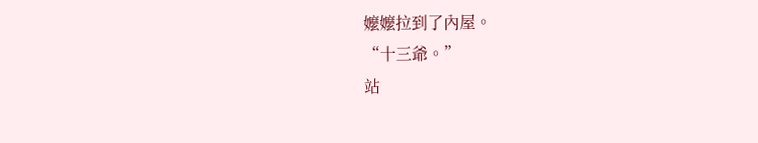嬤嬤拉到了內屋。
“十三爺。”
站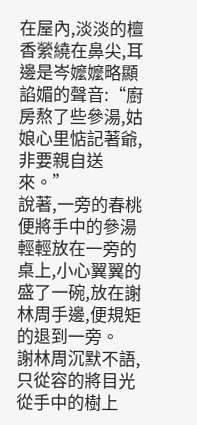在屋內,淡淡的檀香縈繞在鼻尖,耳邊是岑嬤嬤略顯諂媚的聲音:“廚房熬了些參湯,姑娘心里惦記著爺,非要親自送來。”
說著,一旁的春桃便將手中的參湯輕輕放在一旁的桌上,小心翼翼的盛了一碗,放在謝林周手邊,便規矩的退到一旁。
謝林周沉默不語,只從容的將目光從手中的樹上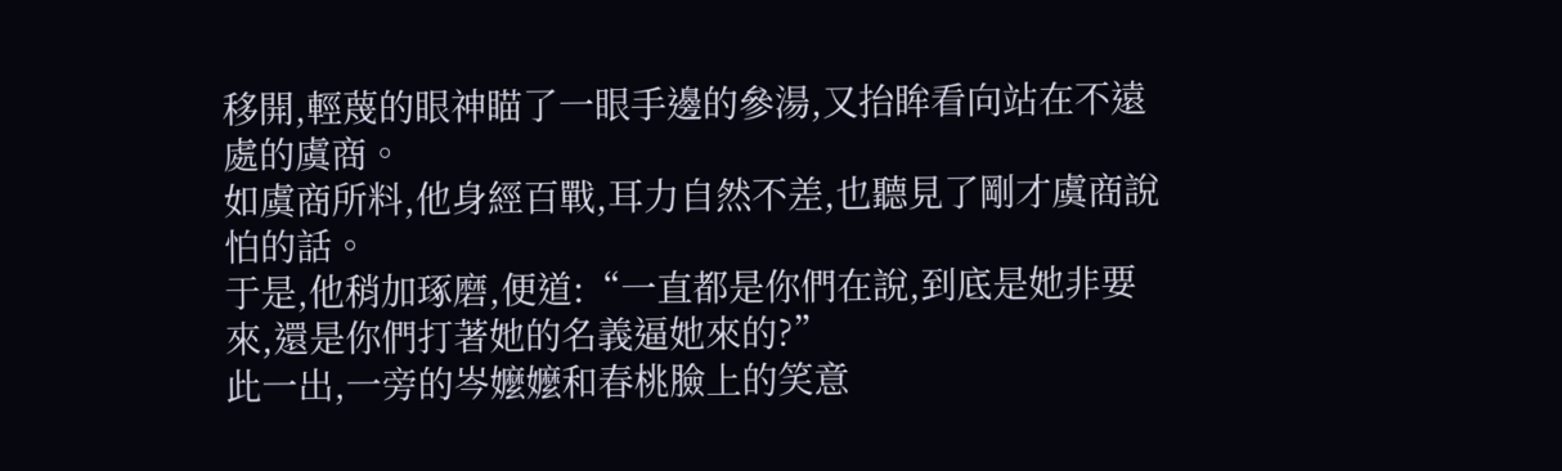移開,輕蔑的眼神瞄了一眼手邊的參湯,又抬眸看向站在不遠處的虞商。
如虞商所料,他身經百戰,耳力自然不差,也聽見了剛才虞商說怕的話。
于是,他稍加琢磨,便道:“一直都是你們在說,到底是她非要來,還是你們打著她的名義逼她來的?”
此一出,一旁的岑嬤嬤和春桃臉上的笑意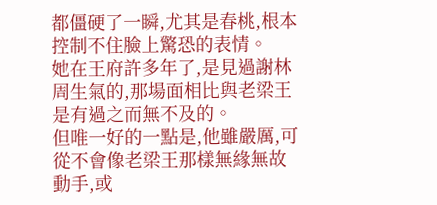都僵硬了一瞬,尤其是春桃,根本控制不住臉上驚恐的表情。
她在王府許多年了,是見過謝林周生氣的,那場面相比與老梁王是有過之而無不及的。
但唯一好的一點是,他雖嚴厲,可從不會像老梁王那樣無緣無故動手,或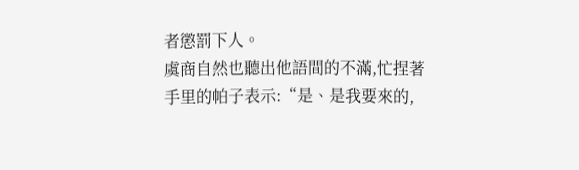者懲罰下人。
虞商自然也聽出他語間的不滿,忙捏著手里的帕子表示:“是、是我要來的,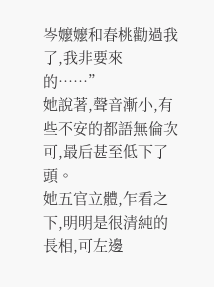岑嬤嬤和春桃勸過我了,我非要來的……”
她說著,聲音漸小,有些不安的都語無倫次可,最后甚至低下了頭。
她五官立體,乍看之下,明明是很清純的長相,可左邊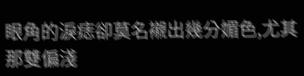眼角的淚痣卻莫名襯出幾分媚色,尤其那雙偏淺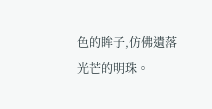色的眸子,仿佛遺落光芒的明珠。